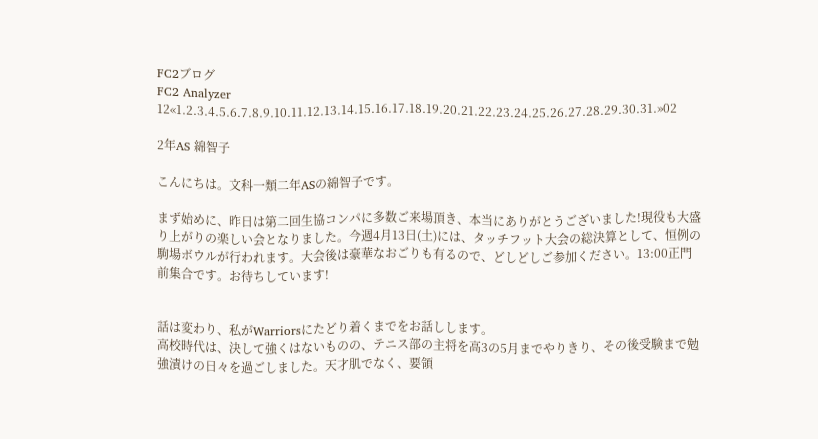FC2ブログ
FC2 Analyzer
12«1.2.3.4.5.6.7.8.9.10.11.12.13.14.15.16.17.18.19.20.21.22.23.24.25.26.27.28.29.30.31.»02

2年AS 綿智子

こんにちは。文科一類二年ASの綿智子です。

まず始めに、昨日は第二回生協コンパに多数ご来場頂き、本当にありがとうございました!現役も大盛り上がりの楽しい会となりました。今週4月13日(土)には、タッチフット大会の総決算として、恒例の駒場ボウルが行われます。大会後は豪華なおごりも有るので、どしどしご参加ください。13:00正門前集合です。お待ちしています!


話は変わり、私がWarriorsにたどり着くまでをお話しします。
高校時代は、決して強くはないものの、テニス部の主将を高3の5月までやりきり、その後受験まで勉強漬けの日々を過ごしました。天才肌でなく、要領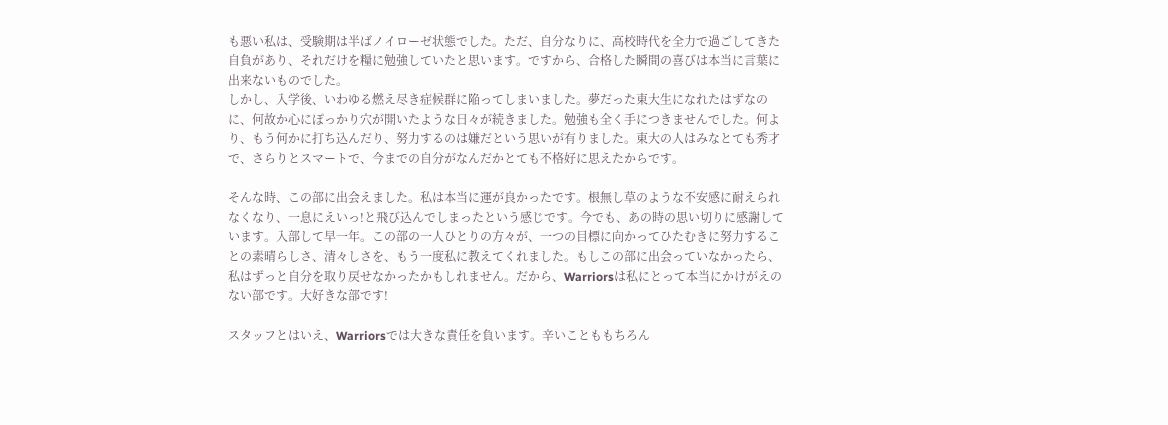も悪い私は、受験期は半ばノイローゼ状態でした。ただ、自分なりに、高校時代を全力で過ごしてきた自負があり、それだけを糧に勉強していたと思います。ですから、合格した瞬間の喜びは本当に言葉に出来ないものでした。
しかし、入学後、いわゆる燃え尽き症候群に陥ってしまいました。夢だった東大生になれたはずなのに、何故か心にぽっかり穴が開いたような日々が続きました。勉強も全く手につきませんでした。何より、もう何かに打ち込んだり、努力するのは嫌だという思いが有りました。東大の人はみなとても秀才で、さらりとスマートで、今までの自分がなんだかとても不格好に思えたからです。

そんな時、この部に出会えました。私は本当に運が良かったです。根無し草のような不安感に耐えられなくなり、一息にえいっ!と飛び込んでしまったという感じです。今でも、あの時の思い切りに感謝しています。入部して早一年。この部の一人ひとりの方々が、一つの目標に向かってひたむきに努力することの素晴らしさ、清々しさを、もう一度私に教えてくれました。もしこの部に出会っていなかったら、私はずっと自分を取り戻せなかったかもしれません。だから、Warriorsは私にとって本当にかけがえのない部です。大好きな部です!

スタッフとはいえ、Warriorsでは大きな責任を負います。辛いことももちろん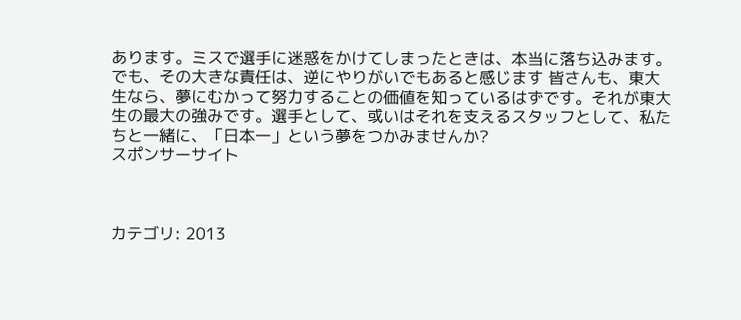あります。ミスで選手に迷惑をかけてしまったときは、本当に落ち込みます。でも、その大きな責任は、逆にやりがいでもあると感じます 皆さんも、東大生なら、夢にむかって努力することの価値を知っているはずです。それが東大生の最大の強みです。選手として、或いはそれを支えるスタッフとして、私たちと一緒に、「日本一」という夢をつかみませんか?
スポンサーサイト



カテゴリ: 2013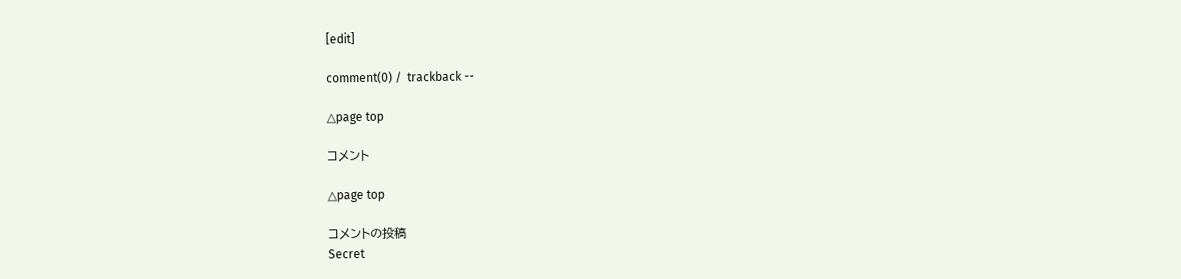[edit]

comment(0) /  trackback --

△page top

コメント

△page top

コメントの投稿
Secret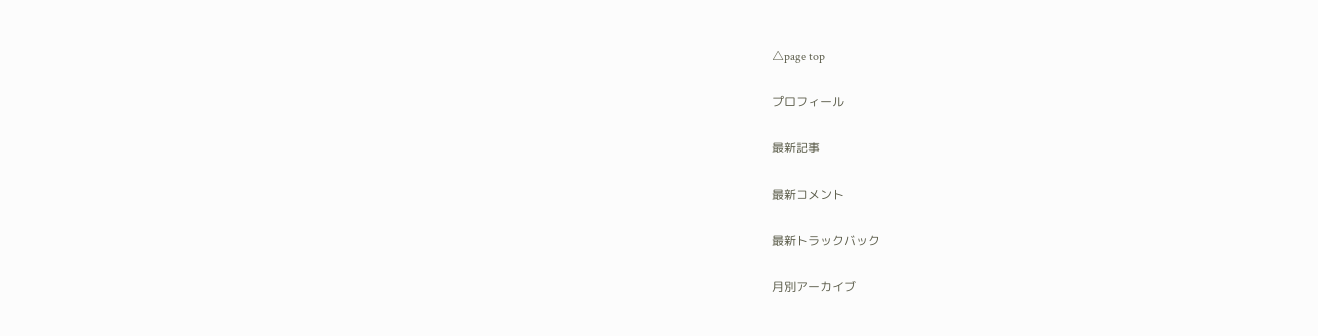△page top

プロフィール

最新記事

最新コメント

最新トラックバック

月別アーカイブ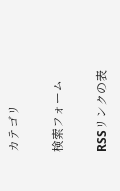カテゴリ

検索フォーム

RSSリンクの表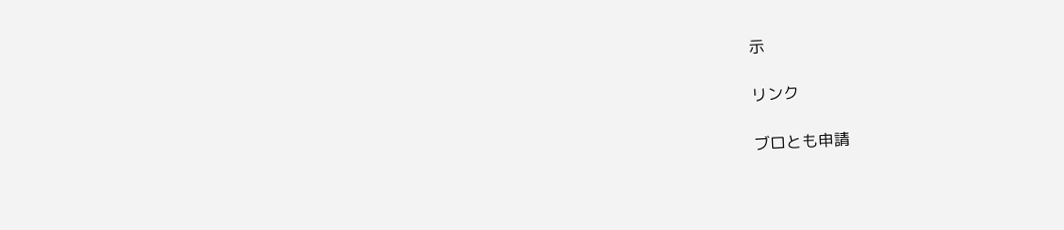示

リンク

ブロとも申請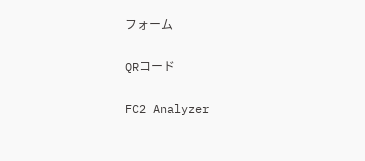フォーム

QRコード

FC2 Analyzer